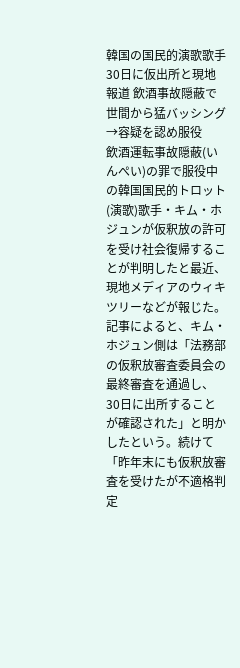韓国の国民的演歌歌手 30日に仮出所と現地報道 飲酒事故隠蔽で世間から猛バッシング→容疑を認め服役
飲酒運転事故隠蔽(いんぺい)の罪で服役中の韓国国民的トロット(演歌)歌手・キム・ホジュンが仮釈放の許可を受け社会復帰することが判明したと最近、現地メディアのウィキツリーなどが報じた。
記事によると、キム・ホジュン側は「法務部の仮釈放審査委員会の最終審査を通過し、30日に出所することが確認された」と明かしたという。続けて「昨年末にも仮釈放審査を受けたが不適格判定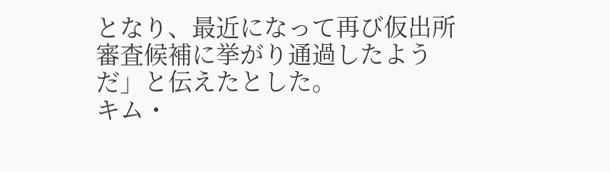となり、最近になって再び仮出所審査候補に挙がり通過したようだ」と伝えたとした。
キム・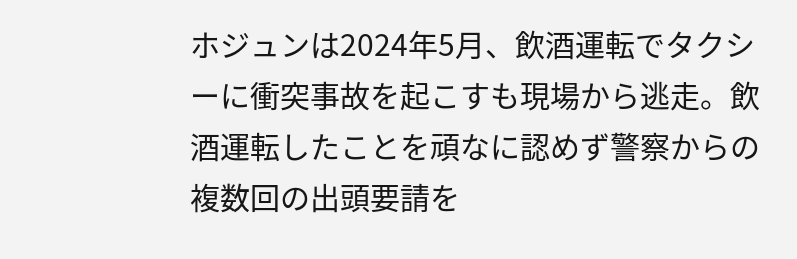ホジュンは2024年5月、飲酒運転でタクシーに衝突事故を起こすも現場から逃走。飲酒運転したことを頑なに認めず警察からの複数回の出頭要請を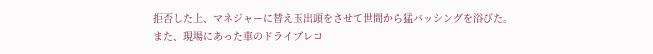拒否した上、マネジャーに替え玉出頭をさせて世間から猛バッシングを浴びた。
また、現場にあった車のドライブレコ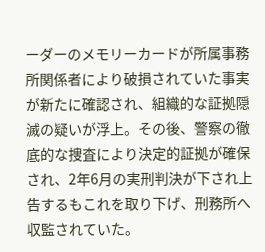ーダーのメモリーカードが所属事務所関係者により破損されていた事実が新たに確認され、組織的な証拠隠滅の疑いが浮上。その後、警察の徹底的な捜査により決定的証拠が確保され、2年6月の実刑判決が下され上告するもこれを取り下げ、刑務所へ収監されていた。